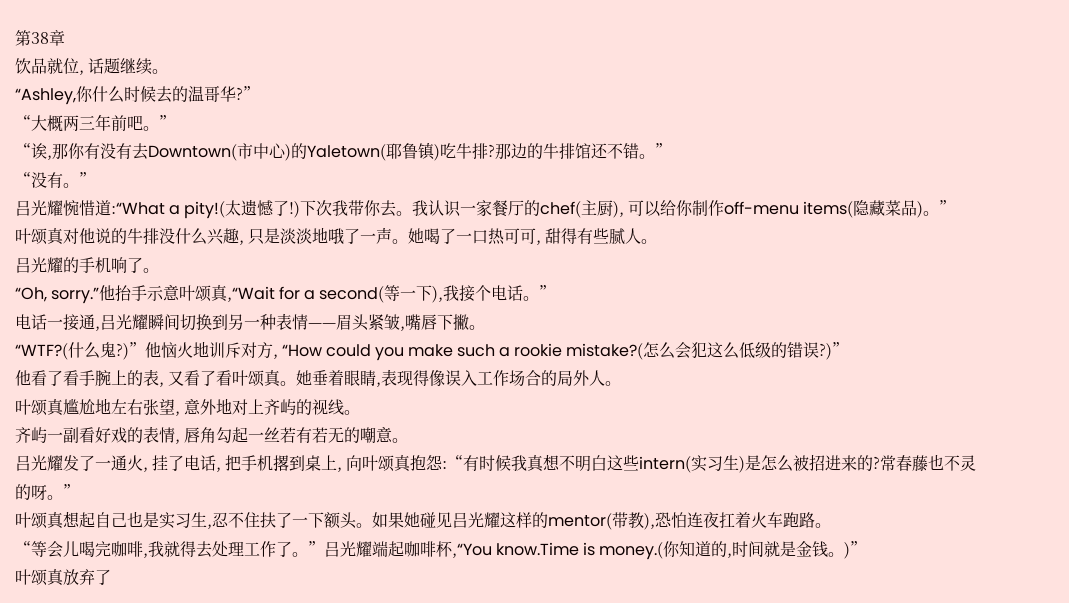第38章
饮品就位, 话题继续。
“Ashley,你什么时候去的温哥华?”
“大概两三年前吧。”
“诶,那你有没有去Downtown(市中心)的Yaletown(耶鲁镇)吃牛排?那边的牛排馆还不错。”
“没有。”
吕光耀惋惜道:“What a pity!(太遗憾了!)下次我带你去。我认识一家餐厅的chef(主厨), 可以给你制作off-menu items(隐藏菜品)。”
叶颂真对他说的牛排没什么兴趣, 只是淡淡地哦了一声。她喝了一口热可可, 甜得有些腻人。
吕光耀的手机响了。
“Oh, sorry.”他抬手示意叶颂真,“Wait for a second(等一下),我接个电话。”
电话一接通,吕光耀瞬间切换到另一种表情——眉头紧皱,嘴唇下撇。
“WTF?(什么鬼?)”他恼火地训斥对方, “How could you make such a rookie mistake?(怎么会犯这么低级的错误?)”
他看了看手腕上的表, 又看了看叶颂真。她垂着眼睛,表现得像误入工作场合的局外人。
叶颂真尴尬地左右张望, 意外地对上齐屿的视线。
齐屿一副看好戏的表情, 唇角勾起一丝若有若无的嘲意。
吕光耀发了一通火, 挂了电话, 把手机撂到桌上, 向叶颂真抱怨:“有时候我真想不明白这些intern(实习生)是怎么被招进来的?常春藤也不灵的呀。”
叶颂真想起自己也是实习生,忍不住扶了一下额头。如果她碰见吕光耀这样的mentor(带教),恐怕连夜扛着火车跑路。
“等会儿喝完咖啡,我就得去处理工作了。”吕光耀端起咖啡杯,“You know.Time is money.(你知道的,时间就是金钱。)”
叶颂真放弃了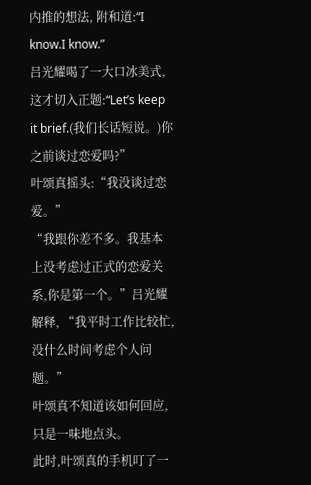内推的想法, 附和道:“I know.I know.”
吕光耀喝了一大口冰美式,这才切入正题:“Let’s keep it brief.(我们长话短说。)你之前谈过恋爱吗?”
叶颂真摇头:“我没谈过恋爱。”
“我跟你差不多。我基本上没考虑过正式的恋爱关系,你是第一个。”吕光耀解释, “我平时工作比较忙,没什么时间考虑个人问题。”
叶颂真不知道该如何回应,只是一味地点头。
此时,叶颂真的手机叮了一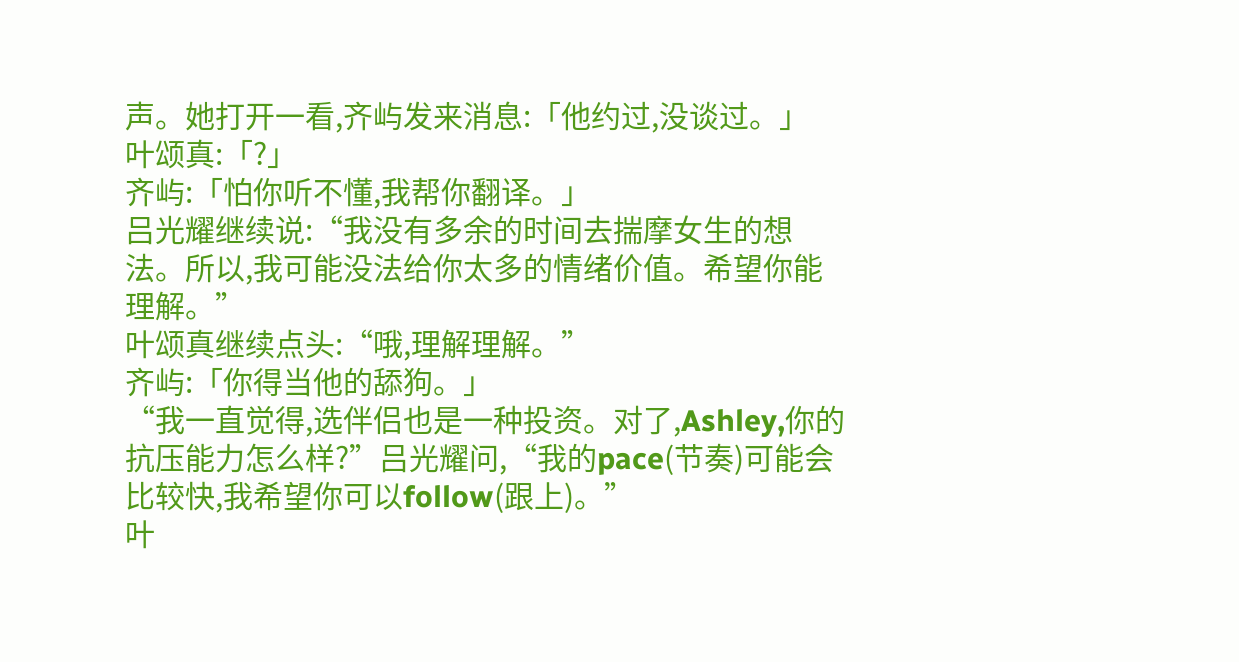声。她打开一看,齐屿发来消息:「他约过,没谈过。」
叶颂真:「?」
齐屿:「怕你听不懂,我帮你翻译。」
吕光耀继续说:“我没有多余的时间去揣摩女生的想法。所以,我可能没法给你太多的情绪价值。希望你能理解。”
叶颂真继续点头:“哦,理解理解。”
齐屿:「你得当他的舔狗。」
“我一直觉得,选伴侣也是一种投资。对了,Ashley,你的抗压能力怎么样?”吕光耀问,“我的pace(节奏)可能会比较快,我希望你可以follow(跟上)。”
叶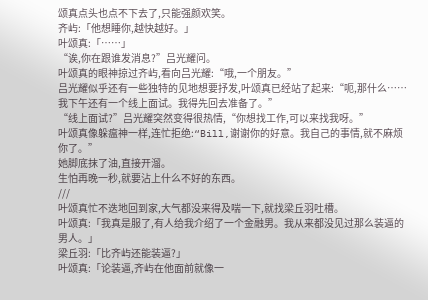颂真点头也点不下去了,只能强颜欢笑。
齐屿:「他想睡你,越快越好。」
叶颂真:「……」
“诶,你在跟谁发消息?”吕光耀问。
叶颂真的眼神掠过齐屿,看向吕光耀:“哦,一个朋友。”
吕光耀似乎还有一些独特的见地想要抒发,叶颂真已经站了起来:“呃,那什么……我下午还有一个线上面试。我得先回去准备了。”
“线上面试?”吕光耀突然变得很热情,“你想找工作,可以来找我呀。”
叶颂真像躲瘟神一样,连忙拒绝:“Bill,谢谢你的好意。我自己的事情,就不麻烦你了。”
她脚底抹了油,直接开溜。
生怕再晚一秒,就要沾上什么不好的东西。
///
叶颂真忙不迭地回到家,大气都没来得及喘一下,就找梁丘羽吐槽。
叶颂真:「我真是服了,有人给我介绍了一个金融男。我从来都没见过那么装逼的男人。」
梁丘羽:「比齐屿还能装逼?」
叶颂真:「论装逼,齐屿在他面前就像一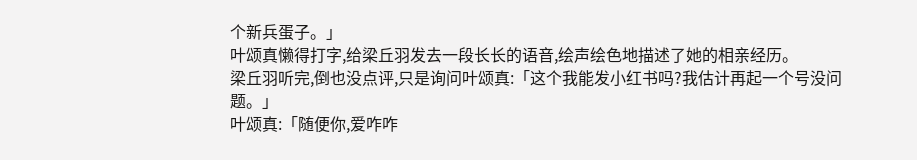个新兵蛋子。」
叶颂真懒得打字,给梁丘羽发去一段长长的语音,绘声绘色地描述了她的相亲经历。
梁丘羽听完,倒也没点评,只是询问叶颂真:「这个我能发小红书吗?我估计再起一个号没问题。」
叶颂真:「随便你,爱咋咋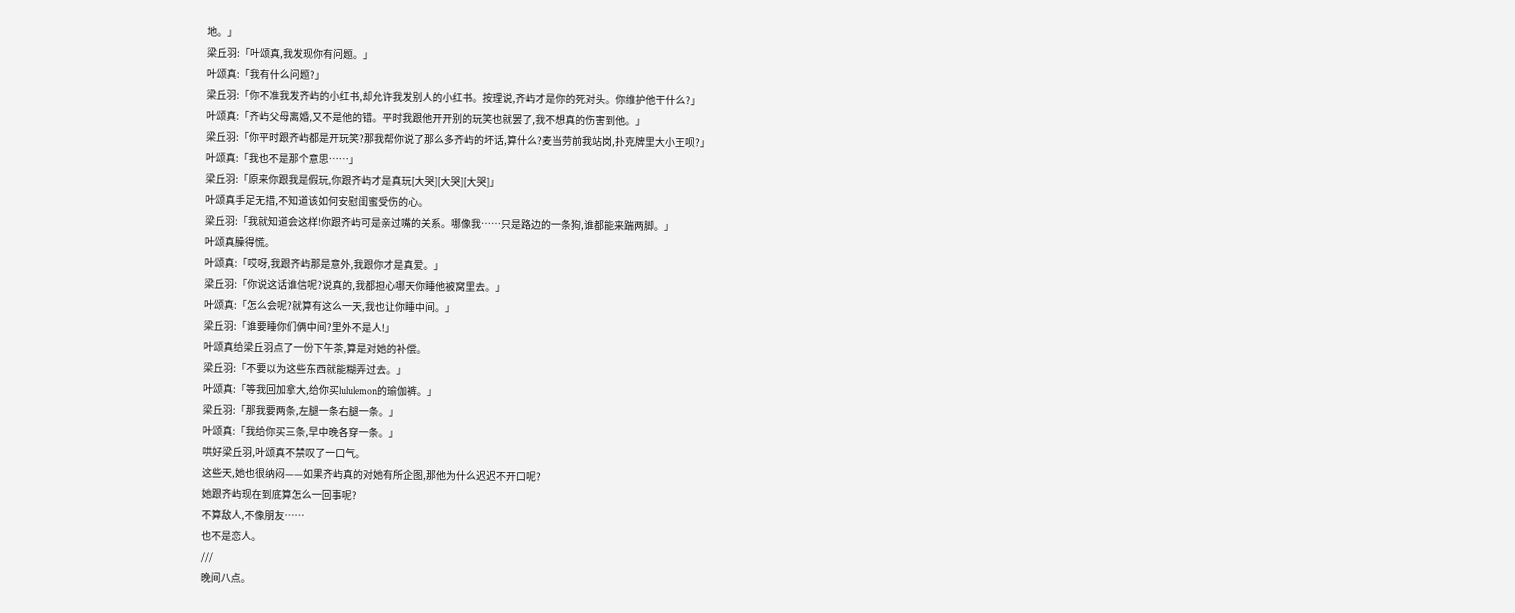地。」
梁丘羽:「叶颂真,我发现你有问题。」
叶颂真:「我有什么问题?」
梁丘羽:「你不准我发齐屿的小红书,却允许我发别人的小红书。按理说,齐屿才是你的死对头。你维护他干什么?」
叶颂真:「齐屿父母离婚,又不是他的错。平时我跟他开开别的玩笑也就罢了,我不想真的伤害到他。」
梁丘羽:「你平时跟齐屿都是开玩笑?那我帮你说了那么多齐屿的坏话,算什么?麦当劳前我站岗,扑克牌里大小王呗?」
叶颂真:「我也不是那个意思……」
梁丘羽:「原来你跟我是假玩,你跟齐屿才是真玩[大哭][大哭][大哭]」
叶颂真手足无措,不知道该如何安慰闺蜜受伤的心。
梁丘羽:「我就知道会这样!你跟齐屿可是亲过嘴的关系。哪像我……只是路边的一条狗,谁都能来踹两脚。」
叶颂真臊得慌。
叶颂真:「哎呀,我跟齐屿那是意外,我跟你才是真爱。」
梁丘羽:「你说这话谁信呢?说真的,我都担心哪天你睡他被窝里去。」
叶颂真:「怎么会呢?就算有这么一天,我也让你睡中间。」
梁丘羽:「谁要睡你们俩中间?里外不是人!」
叶颂真给梁丘羽点了一份下午茶,算是对她的补偿。
梁丘羽:「不要以为这些东西就能糊弄过去。」
叶颂真:「等我回加拿大,给你买lululemon的瑜伽裤。」
梁丘羽:「那我要两条,左腿一条右腿一条。」
叶颂真:「我给你买三条,早中晚各穿一条。」
哄好梁丘羽,叶颂真不禁叹了一口气。
这些天,她也很纳闷——如果齐屿真的对她有所企图,那他为什么迟迟不开口呢?
她跟齐屿现在到底算怎么一回事呢?
不算敌人,不像朋友……
也不是恋人。
///
晚间八点。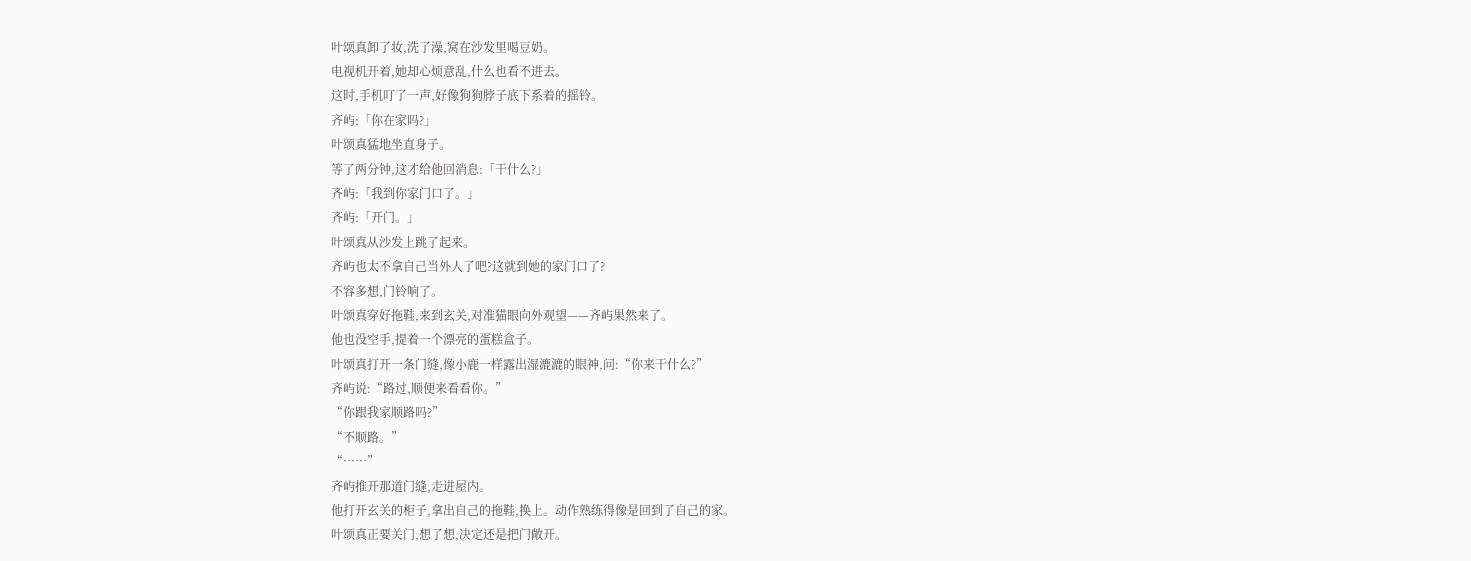叶颂真卸了妆,洗了澡,窝在沙发里喝豆奶。
电视机开着,她却心烦意乱,什么也看不进去。
这时,手机叮了一声,好像狗狗脖子底下系着的摇铃。
齐屿:「你在家吗?」
叶颂真猛地坐直身子。
等了两分钟,这才给他回消息:「干什么?」
齐屿:「我到你家门口了。」
齐屿:「开门。」
叶颂真从沙发上跳了起来。
齐屿也太不拿自己当外人了吧?这就到她的家门口了?
不容多想,门铃响了。
叶颂真穿好拖鞋,来到玄关,对准猫眼向外观望——齐屿果然来了。
他也没空手,提着一个漂亮的蛋糕盒子。
叶颂真打开一条门缝,像小鹿一样露出湿漉漉的眼神,问:“你来干什么?”
齐屿说:“路过,顺便来看看你。”
“你跟我家顺路吗?”
“不顺路。”
“……”
齐屿推开那道门缝,走进屋内。
他打开玄关的柜子,拿出自己的拖鞋,换上。动作熟练得像是回到了自己的家。
叶颂真正要关门,想了想,决定还是把门敞开。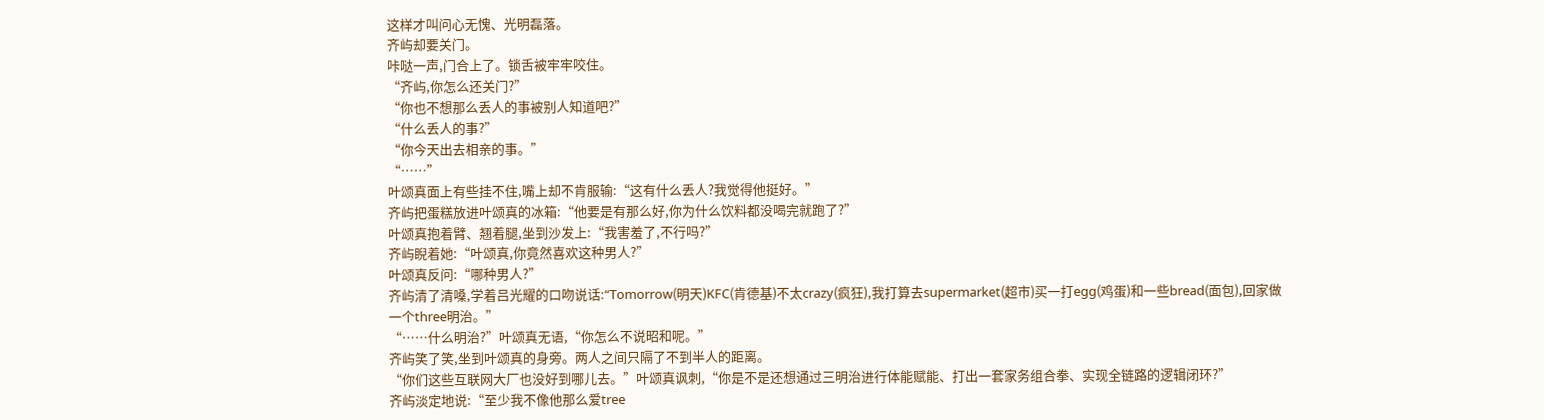这样才叫问心无愧、光明磊落。
齐屿却要关门。
咔哒一声,门合上了。锁舌被牢牢咬住。
“齐屿,你怎么还关门?”
“你也不想那么丢人的事被别人知道吧?”
“什么丢人的事?”
“你今天出去相亲的事。”
“……”
叶颂真面上有些挂不住,嘴上却不肯服输:“这有什么丢人?我觉得他挺好。”
齐屿把蛋糕放进叶颂真的冰箱:“他要是有那么好,你为什么饮料都没喝完就跑了?”
叶颂真抱着臂、翘着腿,坐到沙发上:“我害羞了,不行吗?”
齐屿睨着她:“叶颂真,你竟然喜欢这种男人?”
叶颂真反问:“哪种男人?”
齐屿清了清嗓,学着吕光耀的口吻说话:“Tomorrow(明天)KFC(肯德基)不太crazy(疯狂),我打算去supermarket(超市)买一打egg(鸡蛋)和一些bread(面包),回家做一个three明治。”
“……什么明治?”叶颂真无语,“你怎么不说昭和呢。”
齐屿笑了笑,坐到叶颂真的身旁。两人之间只隔了不到半人的距离。
“你们这些互联网大厂也没好到哪儿去。”叶颂真讽刺,“你是不是还想通过三明治进行体能赋能、打出一套家务组合拳、实现全链路的逻辑闭环?”
齐屿淡定地说:“至少我不像他那么爱tree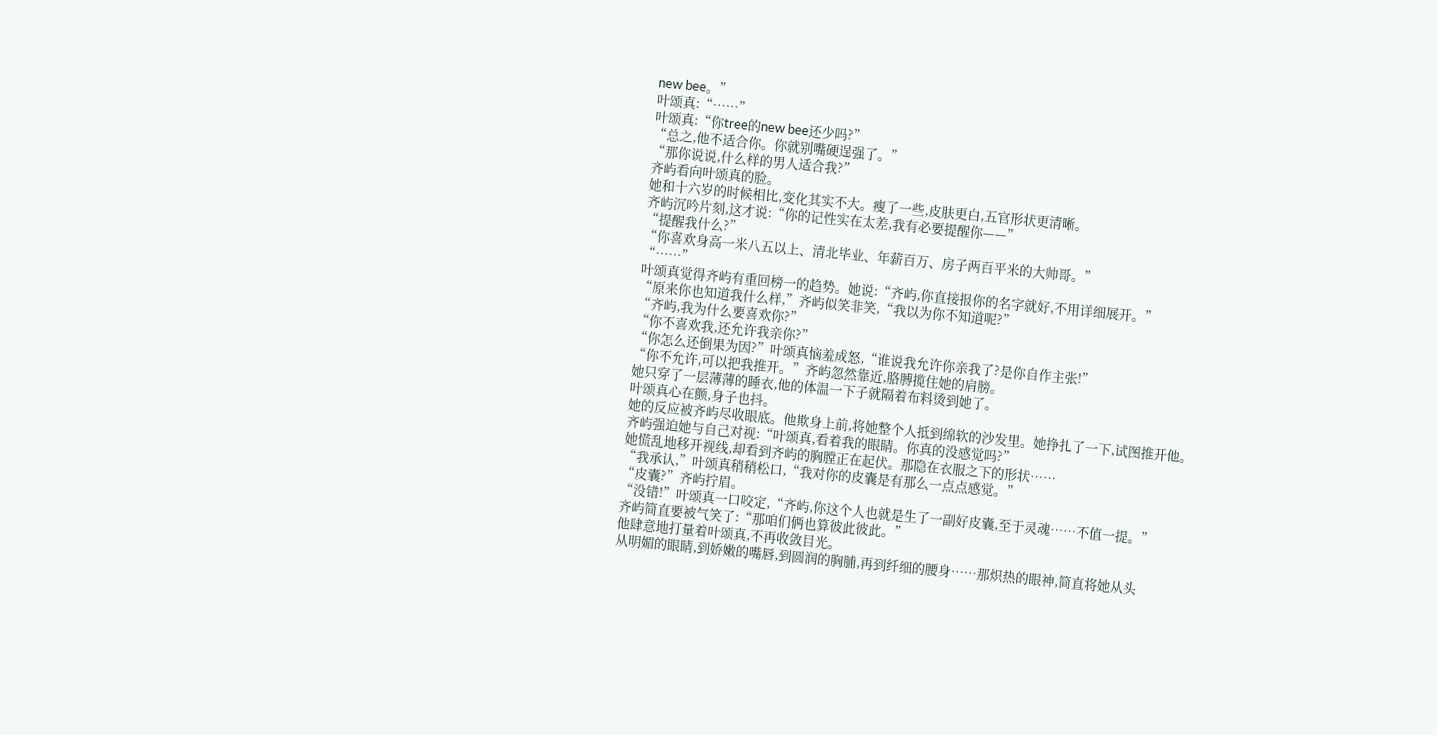new bee。”
叶颂真:“……”
叶颂真:“你tree的new bee还少吗?”
“总之,他不适合你。你就别嘴硬逞强了。”
“那你说说,什么样的男人适合我?”
齐屿看向叶颂真的脸。
她和十六岁的时候相比,变化其实不大。瘦了一些,皮肤更白,五官形状更清晰。
齐屿沉吟片刻,这才说:“你的记性实在太差,我有必要提醒你——”
“提醒我什么?”
“你喜欢身高一米八五以上、清北毕业、年薪百万、房子两百平米的大帅哥。”
“……”
叶颂真觉得齐屿有重回榜一的趋势。她说:“齐屿,你直接报你的名字就好,不用详细展开。”
“原来你也知道我什么样,”齐屿似笑非笑,“我以为你不知道呢?”
“齐屿,我为什么要喜欢你?”
“你不喜欢我,还允许我亲你?”
“你怎么还倒果为因?”叶颂真恼羞成怒,“谁说我允许你亲我了?是你自作主张!”
“你不允许,可以把我推开。”齐屿忽然靠近,胳膊揽住她的肩膀。
她只穿了一层薄薄的睡衣,他的体温一下子就隔着布料烫到她了。
叶颂真心在颤,身子也抖。
她的反应被齐屿尽收眼底。他欺身上前,将她整个人抵到绵软的沙发里。她挣扎了一下,试图推开他。
齐屿强迫她与自己对视:“叶颂真,看着我的眼睛。你真的没感觉吗?”
她慌乱地移开视线,却看到齐屿的胸膛正在起伏。那隐在衣服之下的形状……
“我承认,”叶颂真稍稍松口,“我对你的皮囊是有那么一点点感觉。”
“皮囊?”齐屿拧眉。
“没错!”叶颂真一口咬定,“齐屿,你这个人也就是生了一副好皮囊,至于灵魂……不值一提。”
齐屿简直要被气笑了:“那咱们俩也算彼此彼此。”
他肆意地打量着叶颂真,不再收敛目光。
从明媚的眼睛,到娇嫩的嘴唇,到圆润的胸脯,再到纤细的腰身……那炽热的眼神,简直将她从头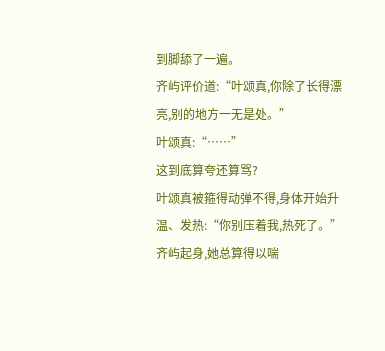到脚舔了一遍。
齐屿评价道:“叶颂真,你除了长得漂亮,别的地方一无是处。”
叶颂真:“……”
这到底算夸还算骂?
叶颂真被箍得动弹不得,身体开始升温、发热:“你别压着我,热死了。”
齐屿起身,她总算得以喘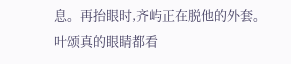息。再抬眼时,齐屿正在脱他的外套。
叶颂真的眼睛都看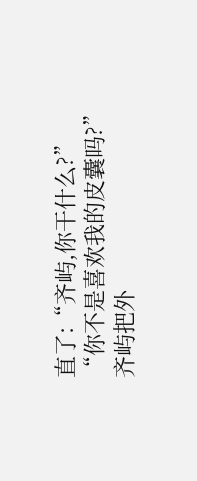直了:“齐屿,你干什么?”
“你不是喜欢我的皮囊吗?”齐屿把外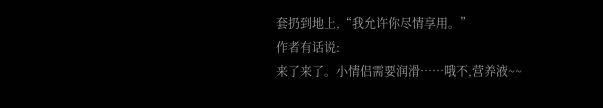套扔到地上,“我允许你尽情享用。”
作者有话说:
来了来了。小情侣需要润滑……哦不,营养液~~